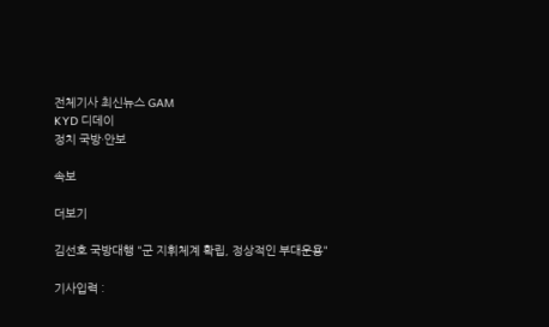전체기사 최신뉴스 GAM
KYD 디데이
정치 국방·안보

속보

더보기

김선호 국방대행 "군 지휘체계 확립, 정상적인 부대운용"

기사입력 :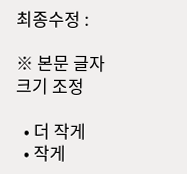최종수정 :

※ 본문 글자 크기 조정

  • 더 작게
  • 작게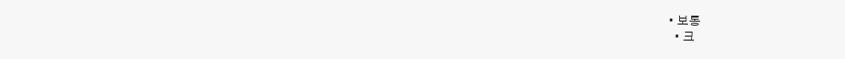• 보통
  • 크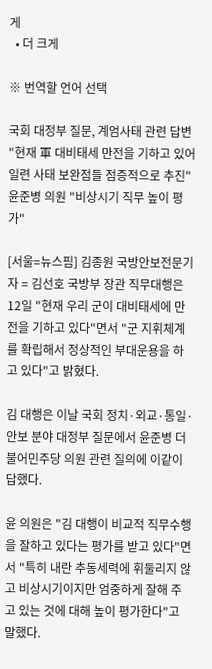게
  • 더 크게

※ 번역할 언어 선택

국회 대정부 질문, 계엄사태 관련 답변
"현재 軍 대비태세 만전을 기하고 있어
일련 사태 보완점들 점증적으로 추진"
윤준병 의원 "비상시기 직무 높이 평가"

[서울=뉴스핌] 김종원 국방안보전문기자 = 김선호 국방부 장관 직무대행은 12일 "현재 우리 군이 대비태세에 만전을 기하고 있다"면서 "군 지휘체계를 확립해서 정상적인 부대운용을 하고 있다"고 밝혔다.

김 대행은 이날 국회 정치·외교·통일·안보 분야 대정부 질문에서 윤준병 더불어민주당 의원 관련 질의에 이같이 답했다.

윤 의원은 "김 대행이 비교적 직무수행을 잘하고 있다는 평가를 받고 있다"면서 "특히 내란 추동세력에 휘둘리지 않고 비상시기이지만 엄중하게 잘해 주고 있는 것에 대해 높이 평가한다"고 말했다.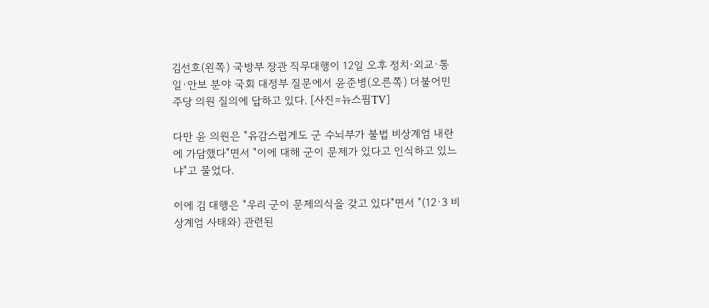김선호(왼쪽) 국방부 장관 직무대행이 12일 오후 정치·외교·통일·안보 분야 국회 대정부 질문에서 윤준병(오른쪽) 더불어민주당 의원 질의에 답하고 있다. [사진=뉴스핌TV]

다만 윤 의원은 "유감스럽게도 군 수뇌부가 불법 비상계엄 내란에 가담했다"면서 "이에 대해 군이 문제가 있다고 인식하고 있느냐"고 물었다.

이에 김 대행은 "우리 군이 문제의식을 갖고 있다"면서 "(12·3 비상계엄 사태와) 관련된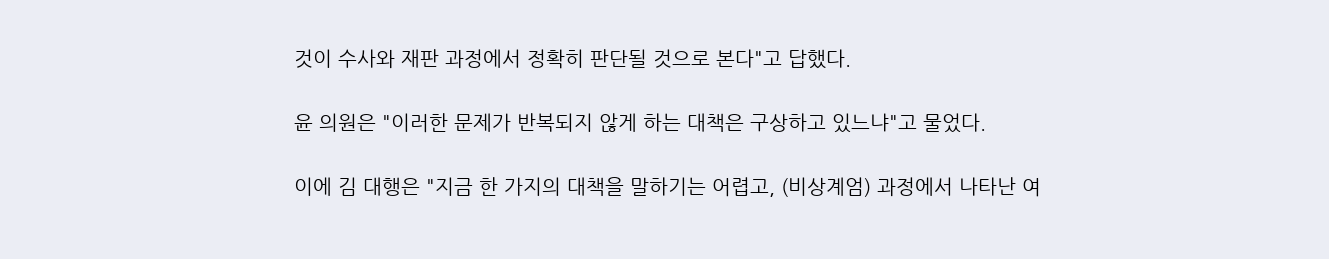것이 수사와 재판 과정에서 정확히 판단될 것으로 본다"고 답했다.

윤 의원은 "이러한 문제가 반복되지 않게 하는 대책은 구상하고 있느냐"고 물었다.

이에 김 대행은 "지금 한 가지의 대책을 말하기는 어렵고, (비상계엄) 과정에서 나타난 여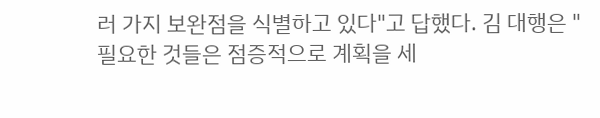러 가지 보완점을 식별하고 있다"고 답했다. 김 대행은 "필요한 것들은 점증적으로 계획을 세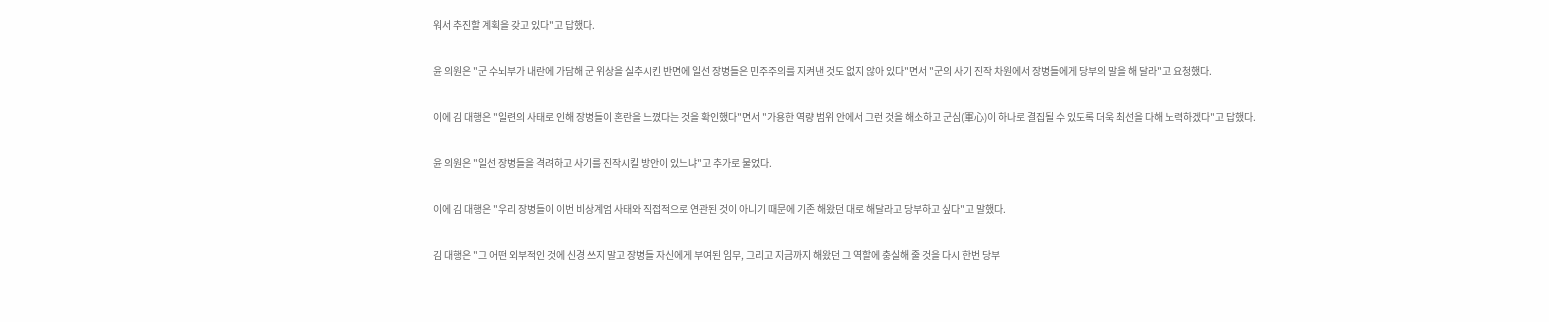워서 추진할 계획을 갖고 있다"고 답했다.

윤 의원은 "군 수뇌부가 내란에 가담해 군 위상을 실추시킨 반면에 일선 장병들은 민주주의를 지켜낸 것도 없지 않아 있다"면서 "군의 사기 진작 차원에서 장병들에게 당부의 말을 해 달라"고 요청했다.

이에 김 대행은 "일련의 사태로 인해 장병들이 혼란을 느꼈다는 것을 확인했다"면서 "가용한 역량 범위 안에서 그런 것을 해소하고 군심(軍心)이 하나로 결집될 수 있도록 더욱 최선을 다해 노력하겠다"고 답했다.

윤 의원은 "일선 장병들을 격려하고 사기를 진작시킬 방안이 있느냐"고 추가로 물었다.

이에 김 대행은 "우리 장병들이 이번 비상계엄 사태와 직접적으로 연관된 것이 아니기 때문에 기존 해왔던 대로 해달라고 당부하고 싶다"고 말했다.

김 대행은 "그 어떤 외부적인 것에 신경 쓰지 말고 장병들 자신에게 부여된 임무, 그리고 지금까지 해왔던 그 역할에 충실해 줄 것을 다시 한번 당부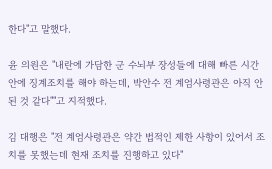한다"고 말했다.

윤 의원은 "내란에 가담한 군 수뇌부 장성들에 대해 빠른 시간 안에 징계조치를 해야 하는데, 박안수 전 계엄사령관은 아직 안 된 것 같다""고 지적했다.

김 대행은 "전 계엄사령관은 약간 법적인 제한 사항이 있어서 조치를 못했는데 현재 조치를 진행하고 있다"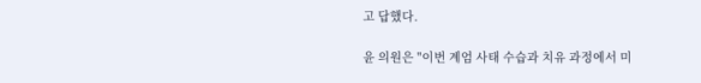고 답했다.

윤 의원은 "이번 계엄 사태 수습과 치유 과정에서 미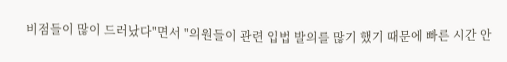비점들이 많이 드러났다"면서 "의원들이 관련 입법 발의를 많기 했기 때문에 빠른 시간 안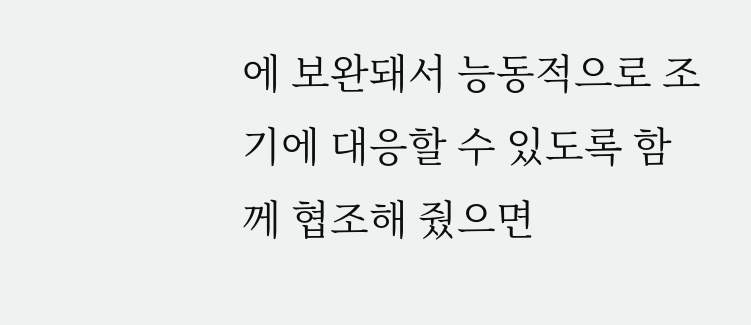에 보완돼서 능동적으로 조기에 대응할 수 있도록 함께 협조해 줬으면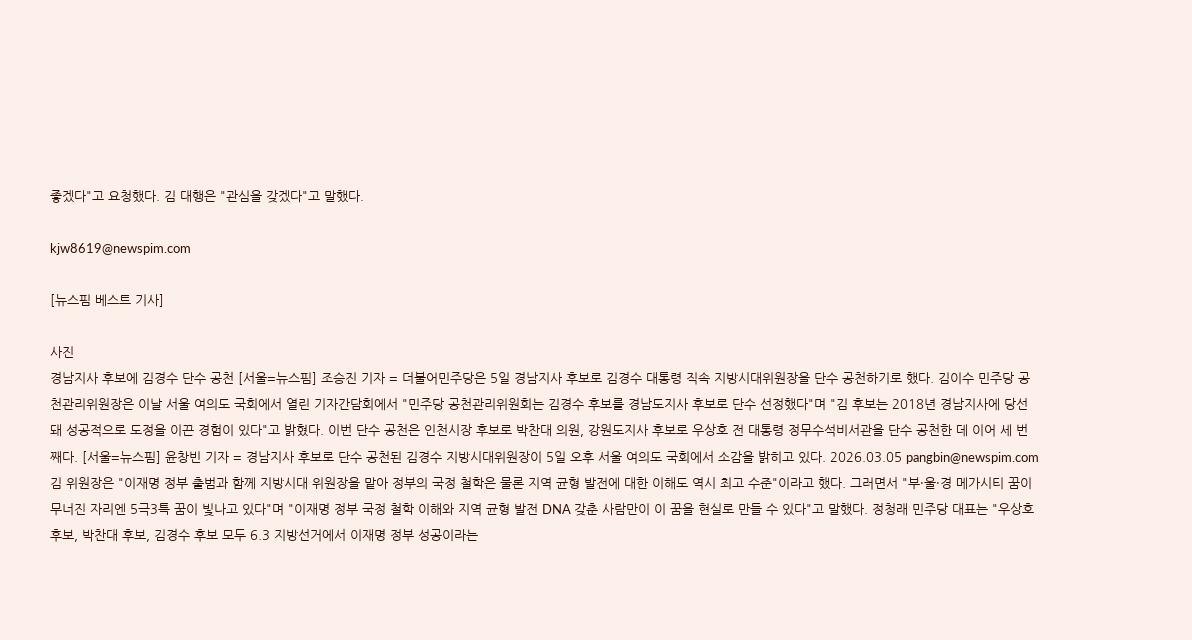좋겠다"고 요청했다. 김 대행은 "관심을 갖겠다"고 말했다.

kjw8619@newspim.com

[뉴스핌 베스트 기사]

사진
경남지사 후보에 김경수 단수 공천 [서울=뉴스핌] 조승진 기자 = 더불어민주당은 5일 경남지사 후보로 김경수 대통령 직속 지방시대위원장을 단수 공천하기로 했다. 김이수 민주당 공천관리위원장은 이날 서울 여의도 국회에서 열린 기자간담회에서 "민주당 공천관리위원회는 김경수 후보를 경남도지사 후보로 단수 선정했다"며 "김 후보는 2018년 경남지사에 당선돼 성공적으로 도정을 이끈 경험이 있다"고 밝혔다. 이번 단수 공천은 인천시장 후보로 박찬대 의원, 강원도지사 후보로 우상호 전 대통령 정무수석비서관을 단수 공천한 데 이어 세 번째다. [서울=뉴스핌] 윤창빈 기자 = 경남지사 후보로 단수 공천된 김경수 지방시대위원장이 5일 오후 서울 여의도 국회에서 소감을 밝히고 있다. 2026.03.05 pangbin@newspim.com 김 위원장은 "이재명 정부 출범과 함께 지방시대 위원장을 맡아 정부의 국정 철학은 물론 지역 균형 발전에 대한 이해도 역시 최고 수준"이라고 했다. 그러면서 "부·울·경 메가시티 꿈이 무너진 자리엔 5극3특 꿈이 빛나고 있다"며 "이재명 정부 국정 철학 이해와 지역 균형 발전 DNA 갖춘 사람만이 이 꿈을 현실로 만들 수 있다"고 말했다. 정청래 민주당 대표는 "우상호 후보, 박찬대 후보, 김경수 후보 모두 6.3 지방선거에서 이재명 정부 성공이라는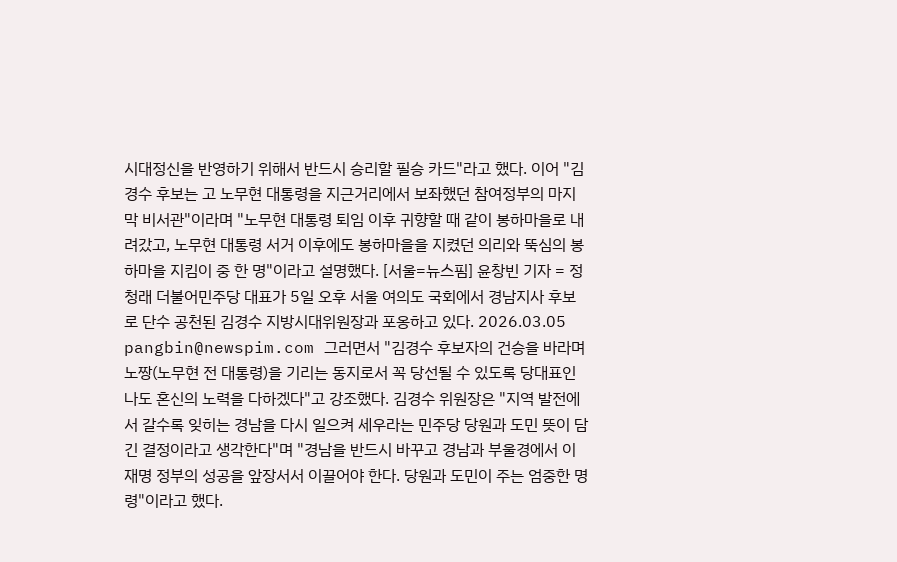시대정신을 반영하기 위해서 반드시 승리할 필승 카드"라고 했다. 이어 "김경수 후보는 고 노무현 대통령을 지근거리에서 보좌했던 참여정부의 마지막 비서관"이라며 "노무현 대통령 퇴임 이후 귀향할 때 같이 봉하마을로 내려갔고, 노무현 대통령 서거 이후에도 봉하마을을 지켰던 의리와 뚝심의 봉하마을 지킴이 중 한 명"이라고 설명했다. [서울=뉴스핌] 윤창빈 기자 = 정청래 더불어민주당 대표가 5일 오후 서울 여의도 국회에서 경남지사 후보로 단수 공천된 김경수 지방시대위원장과 포옹하고 있다. 2026.03.05 pangbin@newspim.com 그러면서 "김경수 후보자의 건승을 바라며 노짱(노무현 전 대통령)을 기리는 동지로서 꼭 당선될 수 있도록 당대표인 나도 혼신의 노력을 다하겠다"고 강조했다. 김경수 위원장은 "지역 발전에서 갈수록 잊히는 경남을 다시 일으켜 세우라는 민주당 당원과 도민 뜻이 담긴 결정이라고 생각한다"며 "경남을 반드시 바꾸고 경남과 부울경에서 이재명 정부의 성공을 앞장서서 이끌어야 한다. 당원과 도민이 주는 엄중한 명령"이라고 했다.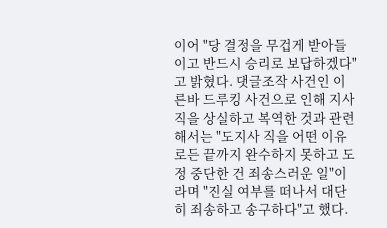이어 "당 결정을 무겁게 받아들이고 반드시 승리로 보답하겠다"고 밝혔다. 댓글조작 사건인 이른바 드루킹 사건으로 인해 지사직을 상실하고 복역한 것과 관련해서는 "도지사 직을 어떤 이유로든 끝까지 완수하지 못하고 도정 중단한 건 죄송스러운 일"이라며 "진실 여부를 떠나서 대단히 죄송하고 송구하다"고 했다.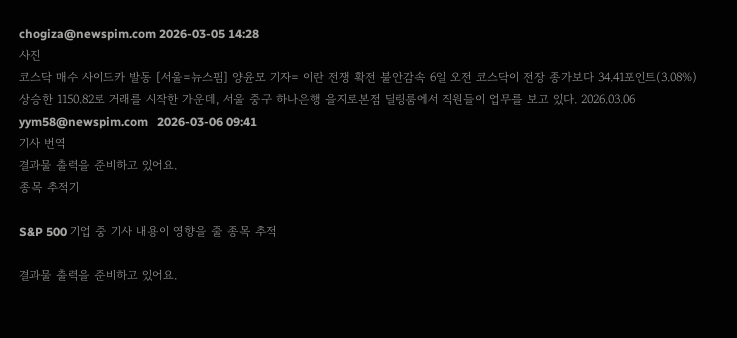chogiza@newspim.com 2026-03-05 14:28
사진
코스닥 매수 사이드카 발동 [서울=뉴스핌] 양윤모 기자= 이란 전쟁 확전 불안감속 6일 오전 코스닥이 전장 종가보다 34.41포인트(3.08%) 상승한 1150.82로 거래를 시작한 가운데, 서울 중구 하나은행 을지로본점 딜링룸에서 직원들이 업무를 보고 있다. 2026.03.06 yym58@newspim.com   2026-03-06 09:41
기사 번역
결과물 출력을 준비하고 있어요.
종목 추적기

S&P 500 기업 중 기사 내용이 영향을 줄 종목 추적

결과물 출력을 준비하고 있어요.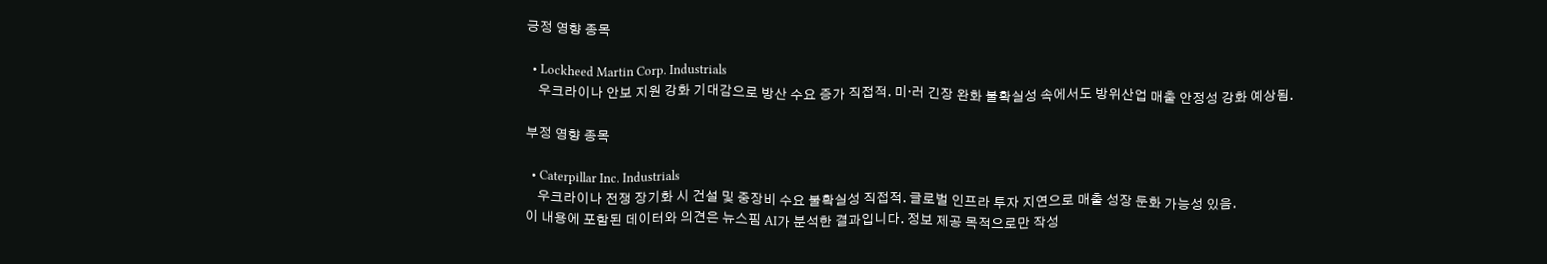긍정 영향 종목

  • Lockheed Martin Corp. Industrials
    우크라이나 안보 지원 강화 기대감으로 방산 수요 증가 직접적. 미·러 긴장 완화 불확실성 속에서도 방위산업 매출 안정성 강화 예상됨.

부정 영향 종목

  • Caterpillar Inc. Industrials
    우크라이나 전쟁 장기화 시 건설 및 중장비 수요 불확실성 직접적. 글로벌 인프라 투자 지연으로 매출 성장 둔화 가능성 있음.
이 내용에 포함된 데이터와 의견은 뉴스핌 AI가 분석한 결과입니다. 정보 제공 목적으로만 작성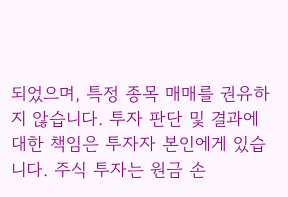되었으며, 특정 종목 매매를 권유하지 않습니다. 투자 판단 및 결과에 대한 책임은 투자자 본인에게 있습니다. 주식 투자는 원금 손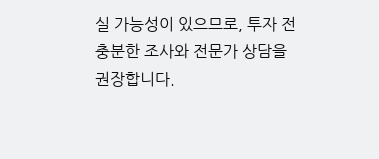실 가능성이 있으므로, 투자 전 충분한 조사와 전문가 상담을 권장합니다.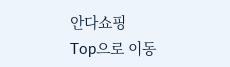안다쇼핑
Top으로 이동